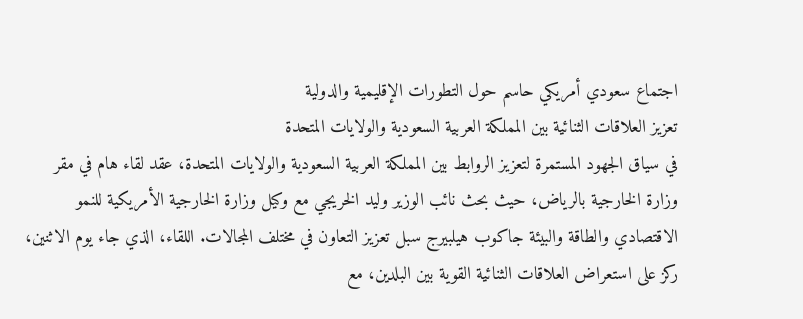اجتماع سعودي أمريكي حاسم حول التطورات الإقليمية والدولية
تعزيز العلاقات الثنائية بين المملكة العربية السعودية والولايات المتحدة
في سياق الجهود المستمرة لتعزيز الروابط بين المملكة العربية السعودية والولايات المتحدة، عقد لقاء هام في مقر وزارة الخارجية بالرياض، حيث بحث نائب الوزير وليد الخريجي مع وكيل وزارة الخارجية الأمريكية للنمو الاقتصادي والطاقة والبيئة جاكوب هيلبيرج سبل تعزيز التعاون في مختلف المجالات. اللقاء، الذي جاء يوم الاثنين، ركز على استعراض العلاقات الثنائية القوية بين البلدين، مع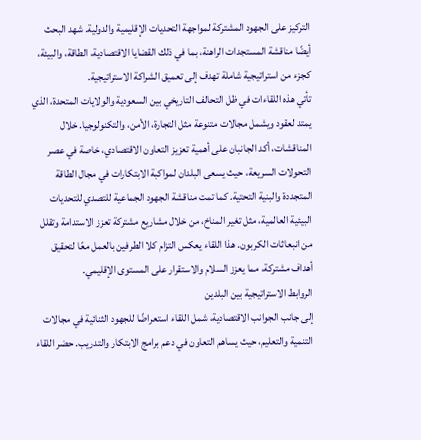التركيز على الجهود المشتركة لمواجهة التحديات الإقليمية والدولية. شهد البحث أيضًا مناقشة المستجدات الراهنة، بما في ذلك القضايا الاقتصادية، الطاقة، والبيئة، كجزء من استراتيجية شاملة تهدف إلى تعميق الشراكة الاستراتيجية.
تأتي هذه اللقاءات في ظل التحالف التاريخي بين السعودية والولايات المتحدة، الذي يمتد لعقود ويشمل مجالات متنوعة مثل التجارة، الأمن، والتكنولوجيا. خلال المناقشات، أكد الجانبان على أهمية تعزيز التعاون الاقتصادي، خاصة في عصر التحولات السريعة، حيث يسعى البلدان لمواكبة الابتكارات في مجال الطاقة المتجددة والبنية التحتية. كما تمت مناقشة الجهود الجماعية للتصدي للتحديات البيئية العالمية، مثل تغير المناخ، من خلال مشاريع مشتركة تعزز الاستدامة وتقلل من انبعاثات الكربون. هذا اللقاء يعكس التزام كلا الطرفين بالعمل معًا لتحقيق أهداف مشتركة، مما يعزز السلام والاستقرار على المستوى الإقليمي.
الروابط الاستراتيجية بين البلدين
إلى جانب الجوانب الاقتصادية، شمل اللقاء استعراضًا للجهود الثنائية في مجالات التنمية والتعليم، حيث يساهم التعاون في دعم برامج الابتكار والتدريب. حضر اللقاء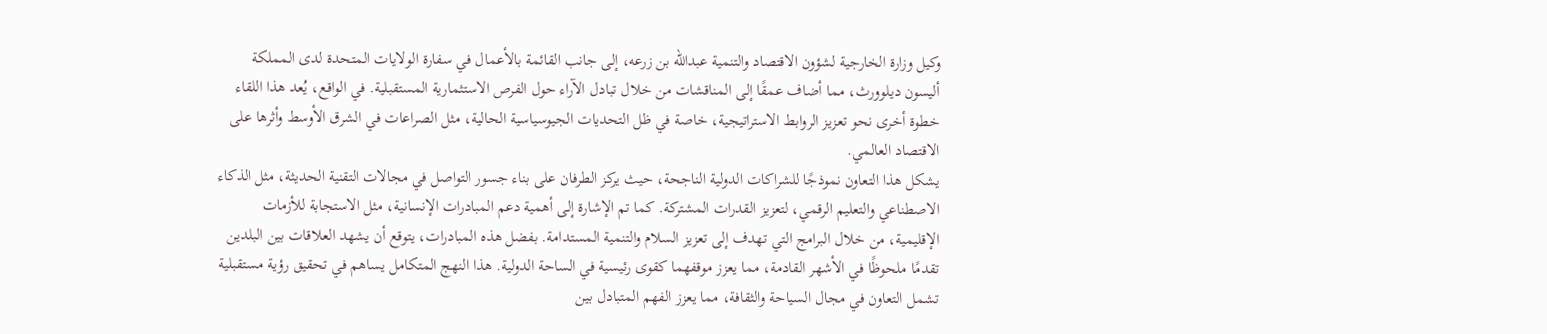وكيل وزارة الخارجية لشؤون الاقتصاد والتنمية عبدالله بن زرعه، إلى جانب القائمة بالأعمال في سفارة الولايات المتحدة لدى المملكة أليسون ديلوورث، مما أضاف عمقًا إلى المناقشات من خلال تبادل الآراء حول الفرص الاستثمارية المستقبلية. في الواقع، يُعد هذا اللقاء خطوة أخرى نحو تعزيز الروابط الاستراتيجية، خاصة في ظل التحديات الجيوسياسية الحالية، مثل الصراعات في الشرق الأوسط وأثرها على الاقتصاد العالمي.
يشكل هذا التعاون نموذجًا للشراكات الدولية الناجحة، حيث يركز الطرفان على بناء جسور التواصل في مجالات التقنية الحديثة، مثل الذكاء الاصطناعي والتعليم الرقمي، لتعزيز القدرات المشتركة. كما تم الإشارة إلى أهمية دعم المبادرات الإنسانية، مثل الاستجابة للأزمات الإقليمية، من خلال البرامج التي تهدف إلى تعزيز السلام والتنمية المستدامة. بفضل هذه المبادرات، يتوقع أن يشهد العلاقات بين البلدين تقدمًا ملحوظًا في الأشهر القادمة، مما يعزز موقفهما كقوى رئيسية في الساحة الدولية. هذا النهج المتكامل يساهم في تحقيق رؤية مستقبلية تشمل التعاون في مجال السياحة والثقافة، مما يعزز الفهم المتبادل بين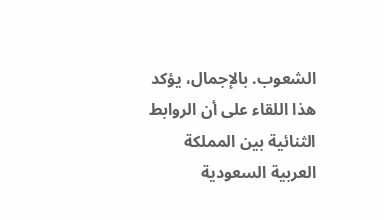الشعوب. بالإجمال، يؤكد هذا اللقاء على أن الروابط الثنائية بين المملكة العربية السعودية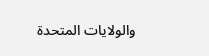والولايات المتحدة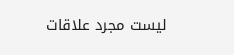ليست مجرد علاقات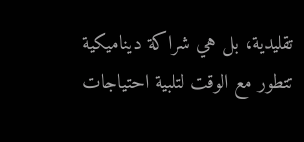تقليدية، بل هي شراكة ديناميكية تتطور مع الوقت لتلبية احتياجات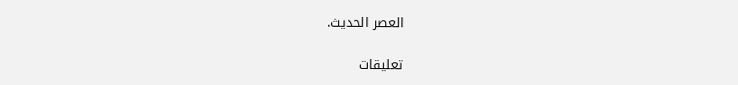العصر الحديث.

تعليقات